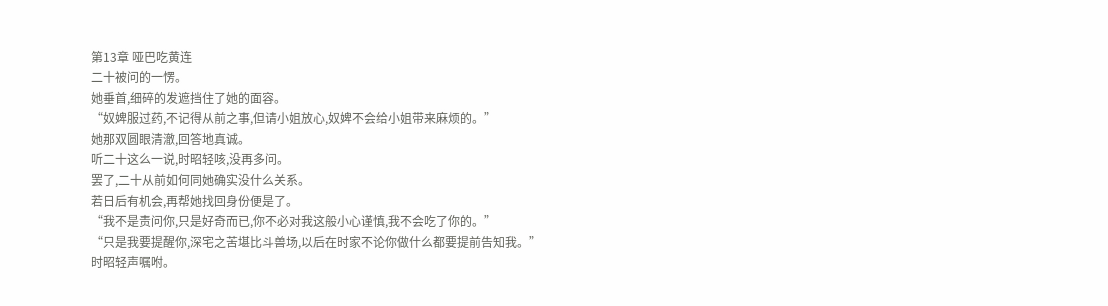第13章 哑巴吃黄连
二十被问的一愣。
她垂首,细碎的发遮挡住了她的面容。
“奴婢服过药,不记得从前之事,但请小姐放心,奴婢不会给小姐带来麻烦的。”
她那双圆眼清澈,回答地真诚。
听二十这么一说,时昭轻咳,没再多问。
罢了,二十从前如何同她确实没什么关系。
若日后有机会,再帮她找回身份便是了。
“我不是责问你,只是好奇而已,你不必对我这般小心谨慎,我不会吃了你的。”
“只是我要提醒你,深宅之苦堪比斗兽场,以后在时家不论你做什么都要提前告知我。”
时昭轻声嘱咐。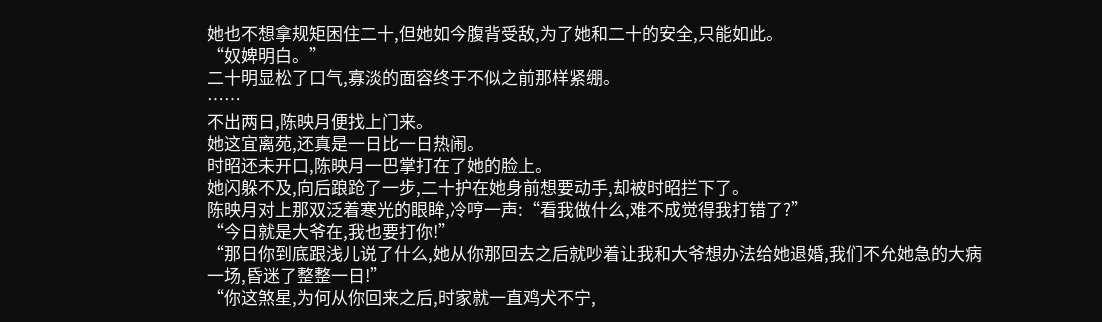她也不想拿规矩困住二十,但她如今腹背受敌,为了她和二十的安全,只能如此。
“奴婢明白。”
二十明显松了口气,寡淡的面容终于不似之前那样紧绷。
……
不出两日,陈映月便找上门来。
她这宜离苑,还真是一日比一日热闹。
时昭还未开口,陈映月一巴掌打在了她的脸上。
她闪躲不及,向后踉跄了一步,二十护在她身前想要动手,却被时昭拦下了。
陈映月对上那双泛着寒光的眼眸,冷哼一声:“看我做什么,难不成觉得我打错了?”
“今日就是大爷在,我也要打你!”
“那日你到底跟浅儿说了什么,她从你那回去之后就吵着让我和大爷想办法给她退婚,我们不允她急的大病一场,昏迷了整整一日!”
“你这煞星,为何从你回来之后,时家就一直鸡犬不宁,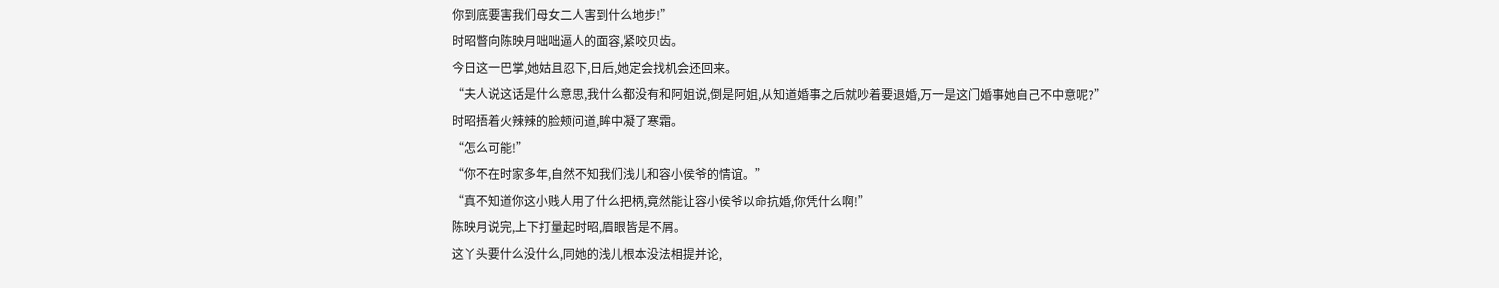你到底要害我们母女二人害到什么地步!”
时昭瞥向陈映月咄咄逼人的面容,紧咬贝齿。
今日这一巴掌,她姑且忍下,日后,她定会找机会还回来。
“夫人说这话是什么意思,我什么都没有和阿姐说,倒是阿姐,从知道婚事之后就吵着要退婚,万一是这门婚事她自己不中意呢?”
时昭捂着火辣辣的脸颊问道,眸中凝了寒霜。
“怎么可能!”
“你不在时家多年,自然不知我们浅儿和容小侯爷的情谊。”
“真不知道你这小贱人用了什么把柄,竟然能让容小侯爷以命抗婚,你凭什么啊!”
陈映月说完,上下打量起时昭,眉眼皆是不屑。
这丫头要什么没什么,同她的浅儿根本没法相提并论,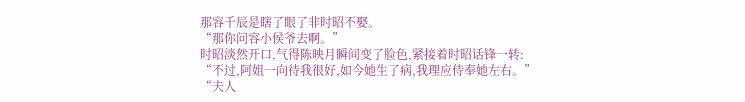那容千辰是瞎了眼了非时昭不娶。
“那你问容小侯爷去啊。”
时昭淡然开口,气得陈映月瞬间变了脸色,紧接着时昭话锋一转:
“不过,阿姐一向待我很好,如今她生了病,我理应侍奉她左右。”
“夫人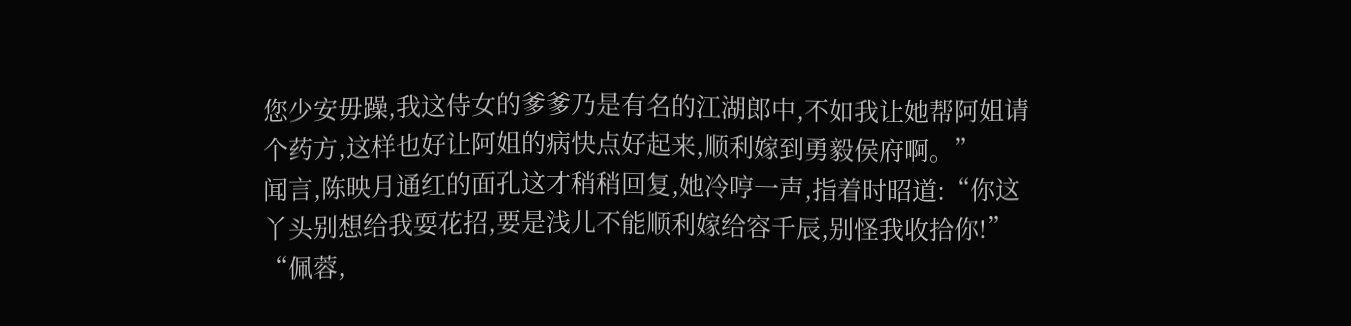您少安毋躁,我这侍女的爹爹乃是有名的江湖郎中,不如我让她帮阿姐请个药方,这样也好让阿姐的病快点好起来,顺利嫁到勇毅侯府啊。”
闻言,陈映月通红的面孔这才稍稍回复,她冷哼一声,指着时昭道:“你这丫头别想给我耍花招,要是浅儿不能顺利嫁给容千辰,别怪我收拾你!”
“佩蓉,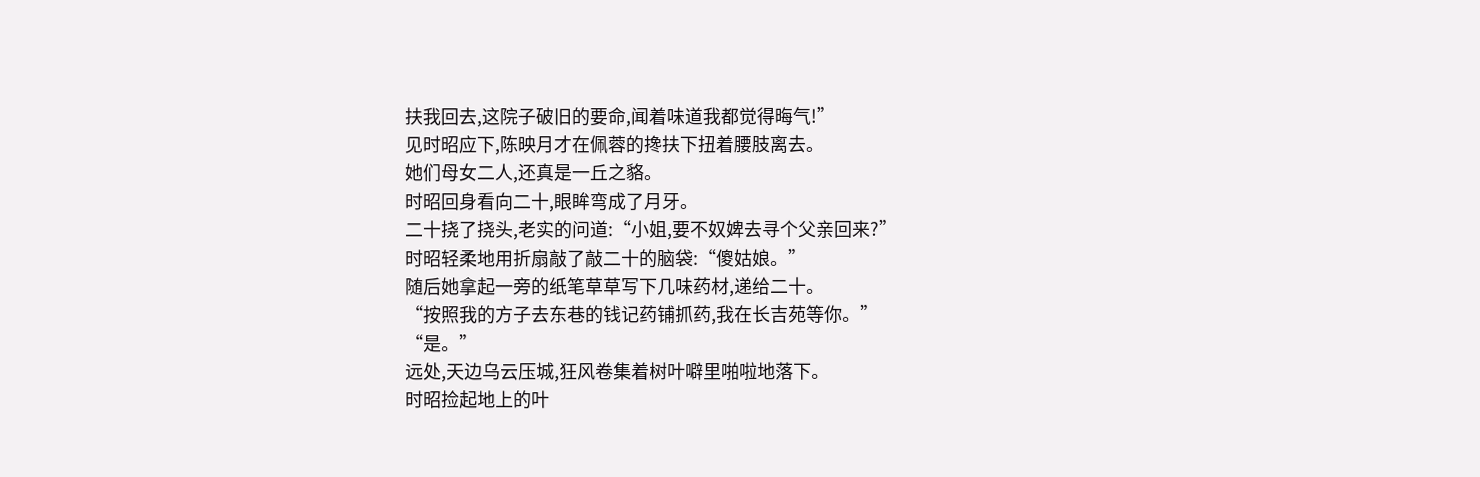扶我回去,这院子破旧的要命,闻着味道我都觉得晦气!”
见时昭应下,陈映月才在佩蓉的搀扶下扭着腰肢离去。
她们母女二人,还真是一丘之貉。
时昭回身看向二十,眼眸弯成了月牙。
二十挠了挠头,老实的问道:“小姐,要不奴婢去寻个父亲回来?”
时昭轻柔地用折扇敲了敲二十的脑袋:“傻姑娘。”
随后她拿起一旁的纸笔草草写下几味药材,递给二十。
“按照我的方子去东巷的钱记药铺抓药,我在长吉苑等你。”
“是。”
远处,天边乌云压城,狂风卷集着树叶噼里啪啦地落下。
时昭捡起地上的叶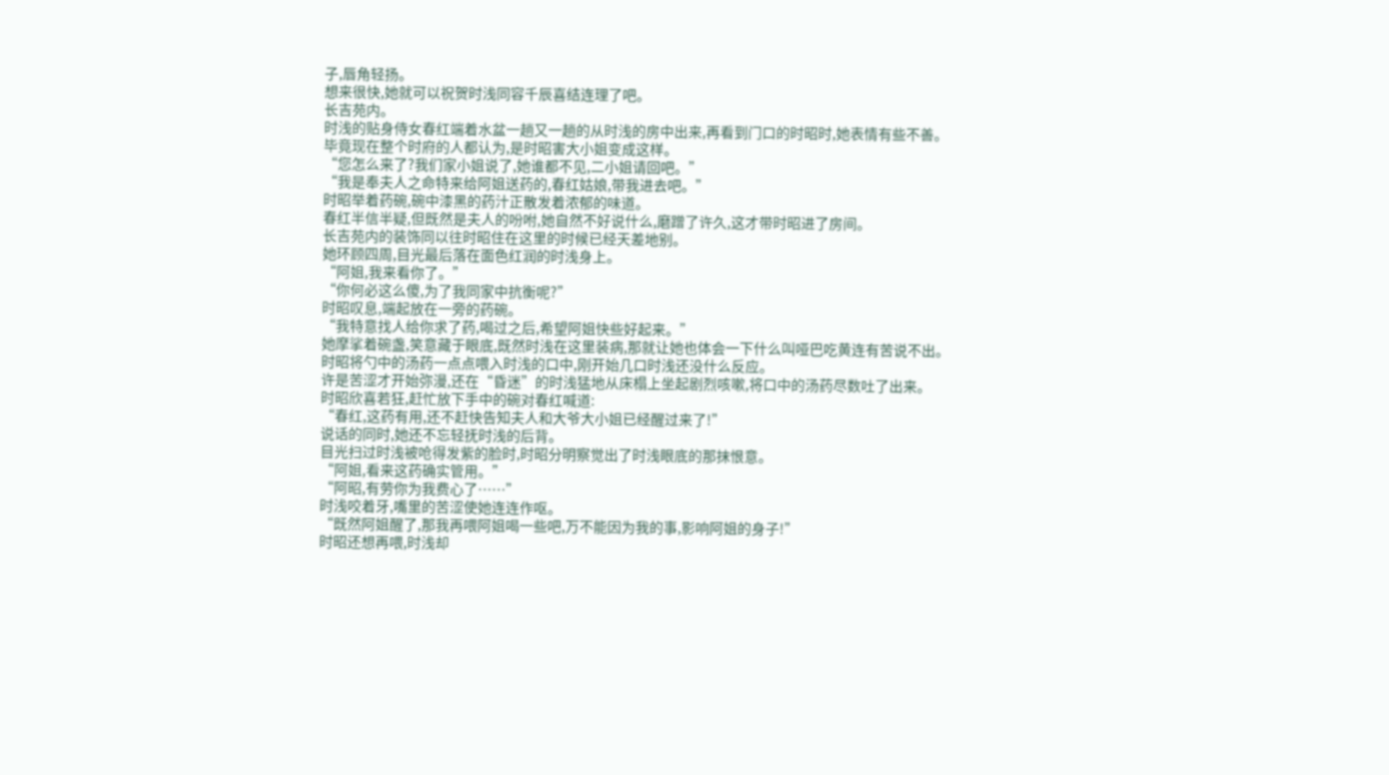子,唇角轻扬。
想来很快,她就可以祝贺时浅同容千辰喜结连理了吧。
长吉苑内。
时浅的贴身侍女春红端着水盆一趟又一趟的从时浅的房中出来,再看到门口的时昭时,她表情有些不善。
毕竟现在整个时府的人都认为,是时昭害大小姐变成这样。
“您怎么来了?我们家小姐说了,她谁都不见,二小姐请回吧。”
“我是奉夫人之命特来给阿姐送药的,春红姑娘,带我进去吧。”
时昭举着药碗,碗中漆黑的药汁正散发着浓郁的味道。
春红半信半疑,但既然是夫人的吩咐,她自然不好说什么,磨蹭了许久,这才带时昭进了房间。
长吉苑内的装饰同以往时昭住在这里的时候已经天差地别。
她环顾四周,目光最后落在面色红润的时浅身上。
“阿姐,我来看你了。”
“你何必这么傻,为了我同家中抗衡呢?”
时昭叹息,端起放在一旁的药碗。
“我特意找人给你求了药,喝过之后,希望阿姐快些好起来。”
她摩挲着碗盏,笑意藏于眼底,既然时浅在这里装病,那就让她也体会一下什么叫哑巴吃黄连有苦说不出。
时昭将勺中的汤药一点点喂入时浅的口中,刚开始几口时浅还没什么反应。
许是苦涩才开始弥漫,还在“昏迷”的时浅猛地从床榻上坐起剧烈咳嗽,将口中的汤药尽数吐了出来。
时昭欣喜若狂,赶忙放下手中的碗对春红喊道:
“春红,这药有用,还不赶快告知夫人和大爷大小姐已经醒过来了!”
说话的同时,她还不忘轻抚时浅的后背。
目光扫过时浅被呛得发紫的脸时,时昭分明察觉出了时浅眼底的那抹恨意。
“阿姐,看来这药确实管用。”
“阿昭,有劳你为我费心了……”
时浅咬着牙,嘴里的苦涩使她连连作呕。
“既然阿姐醒了,那我再喂阿姐喝一些吧,万不能因为我的事,影响阿姐的身子!”
时昭还想再喂,时浅却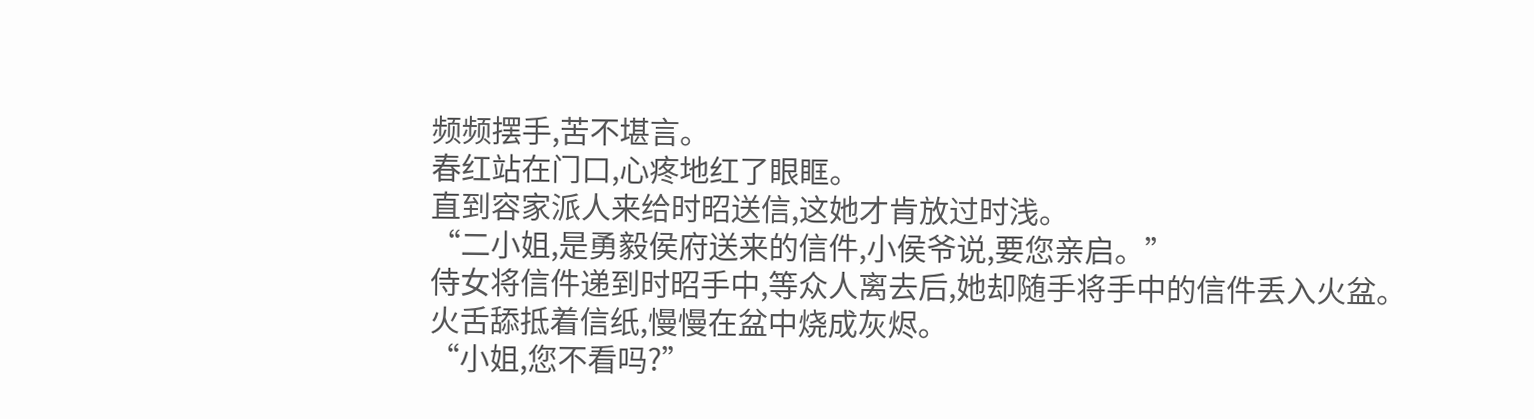频频摆手,苦不堪言。
春红站在门口,心疼地红了眼眶。
直到容家派人来给时昭送信,这她才肯放过时浅。
“二小姐,是勇毅侯府送来的信件,小侯爷说,要您亲启。”
侍女将信件递到时昭手中,等众人离去后,她却随手将手中的信件丢入火盆。
火舌舔抵着信纸,慢慢在盆中烧成灰烬。
“小姐,您不看吗?”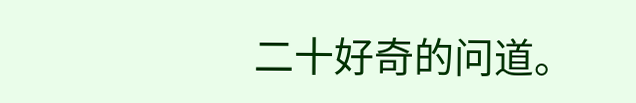二十好奇的问道。